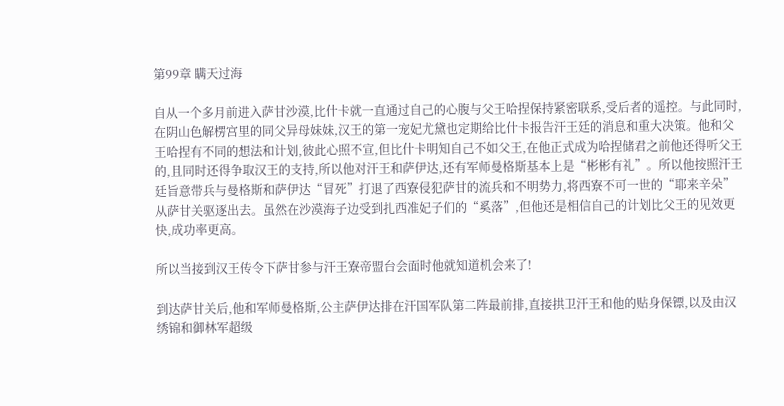第99章 瞒天过海

自从一个多月前进入萨甘沙漠,比什卡就一直通过自己的心腹与父王哈捏保持紧密联系,受后者的遥控。与此同时,在阴山色解楞宫里的同父异母妹妹,汉王的第一宠妃尤黛也定期给比什卡报告汗王廷的消息和重大决策。他和父王哈捏有不同的想法和计划,彼此心照不宣,但比什卡明知自己不如父王,在他正式成为哈捏储君之前他还得听父王的,且同时还得争取汉王的支持,所以他对汗王和萨伊达,还有军师曼格斯基本上是“彬彬有礼”。所以他按照汗王廷旨意带兵与曼格斯和萨伊达“冒死”打退了西寮侵犯萨甘的流兵和不明势力,将西寮不可一世的“耶来辛朵”从萨甘关驱逐出去。虽然在沙漠海子边受到扎西准妃子们的“奚落”,但他还是相信自己的计划比父王的见效更快,成功率更高。

所以当接到汉王传令下萨甘参与汗王寮帝盟台会面时他就知道机会来了!

到达萨甘关后,他和军师曼格斯,公主萨伊达排在汗国军队第二阵最前排,直接拱卫汗王和他的贴身保镖,以及由汉绣锦和御林军超级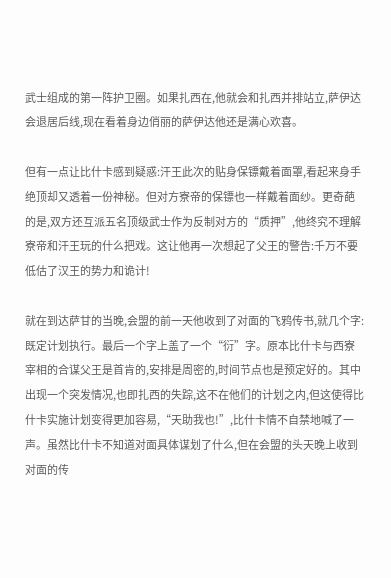武士组成的第一阵护卫圈。如果扎西在,他就会和扎西并排站立,萨伊达会退居后线,现在看着身边俏丽的萨伊达他还是满心欢喜。

但有一点让比什卡感到疑惑:汗王此次的贴身保镖戴着面罩,看起来身手绝顶却又透着一份神秘。但对方寮帝的保镖也一样戴着面纱。更奇葩的是,双方还互派五名顶级武士作为反制对方的“质押”,他终究不理解寮帝和汗王玩的什么把戏。这让他再一次想起了父王的警告:千万不要低估了汉王的势力和诡计!

就在到达萨甘的当晚,会盟的前一天他收到了对面的飞鸦传书,就几个字:既定计划执行。最后一个字上盖了一个“衍”字。原本比什卡与西寮宰相的合谋父王是首肯的,安排是周密的,时间节点也是预定好的。其中出现一个突发情况,也即扎西的失踪,这不在他们的计划之内,但这使得比什卡实施计划变得更加容易,“天助我也!”,比什卡情不自禁地喊了一声。虽然比什卡不知道对面具体谋划了什么,但在会盟的头天晚上收到对面的传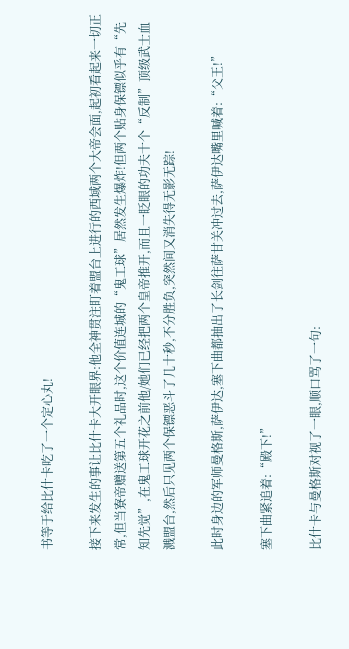书等于给比什卡吃了一个定心丸!

接下来发生的事让比什卡大开眼界:他全神贯注盯着盟台上进行的西域两个大帝会面,起初看起来一切正常,但当寮帝赠送第五个礼品时,这个价值连城的“鬼工球”居然发生爆炸!但两个贴身保镖似乎有“先知先觉”,在鬼工球开花之前他/她们已经把两个皇帝推开,而且一眨眼的功夫十个“反制”顶级武士血溅盟台,然后只见两个保镖恶斗了几十秒,不分胜负,突然间又消失得无影无踪!

此时身边的军师曼格斯,萨伊达,塞下曲都抽出了长剑往萨甘关冲过去,萨伊达嘴里喊着:“父王!”

塞下曲紧追着:“殿下!”

比什卡与曼格斯对视了一眼,顺口骂了一句: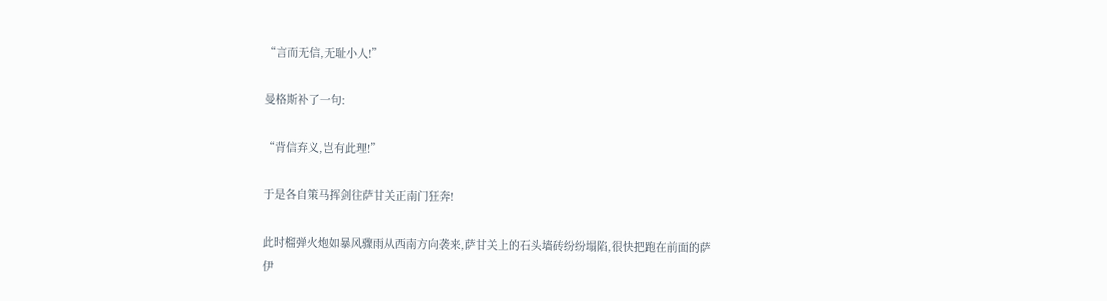“言而无信,无耻小人!”

曼格斯补了一句:

“背信弃义,岂有此理!”

于是各自策马挥剑往萨甘关正南门狂奔!

此时榴弹火炮如暴风骤雨从西南方向袭来,萨甘关上的石头墙砖纷纷塌陷,很快把跑在前面的萨伊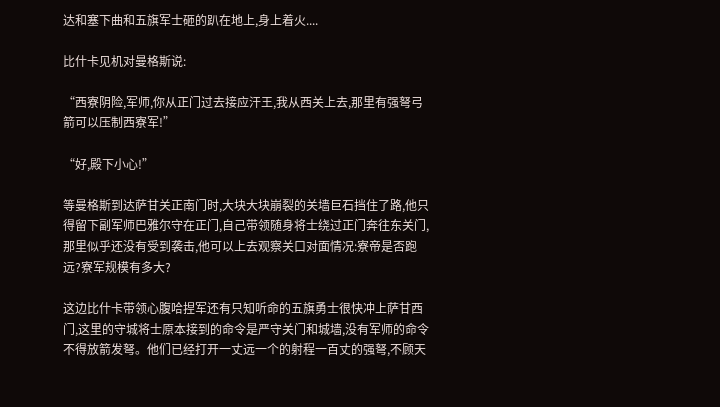达和塞下曲和五旗军士砸的趴在地上,身上着火....

比什卡见机对曼格斯说:

“西寮阴险,军师,你从正门过去接应汗王,我从西关上去,那里有强弩弓箭可以压制西寮军!”

“好,殿下小心!”

等曼格斯到达萨甘关正南门时,大块大块崩裂的关墙巨石挡住了路,他只得留下副军师巴雅尔守在正门,自己带领随身将士绕过正门奔往东关门,那里似乎还没有受到袭击,他可以上去观察关口对面情况:寮帝是否跑远?寮军规模有多大?

这边比什卡带领心腹哈捏军还有只知听命的五旗勇士很快冲上萨甘西门,这里的守城将士原本接到的命令是严守关门和城墙,没有军师的命令不得放箭发弩。他们已经打开一丈远一个的射程一百丈的强弩,不顾天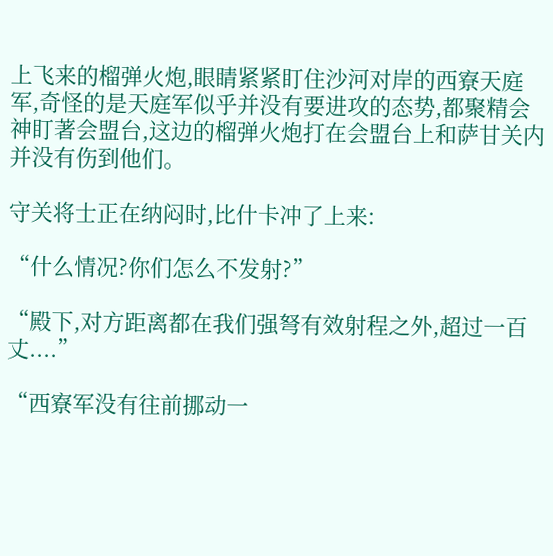上飞来的榴弹火炮,眼睛紧紧盯住沙河对岸的西寮天庭军,奇怪的是天庭军似乎并没有要进攻的态势,都聚精会神盯著会盟台,这边的榴弹火炮打在会盟台上和萨甘关内并没有伤到他们。

守关将士正在纳闷时,比什卡冲了上来:

“什么情况?你们怎么不发射?”

“殿下,对方距离都在我们强弩有效射程之外,超过一百丈....”

“西寮军没有往前挪动一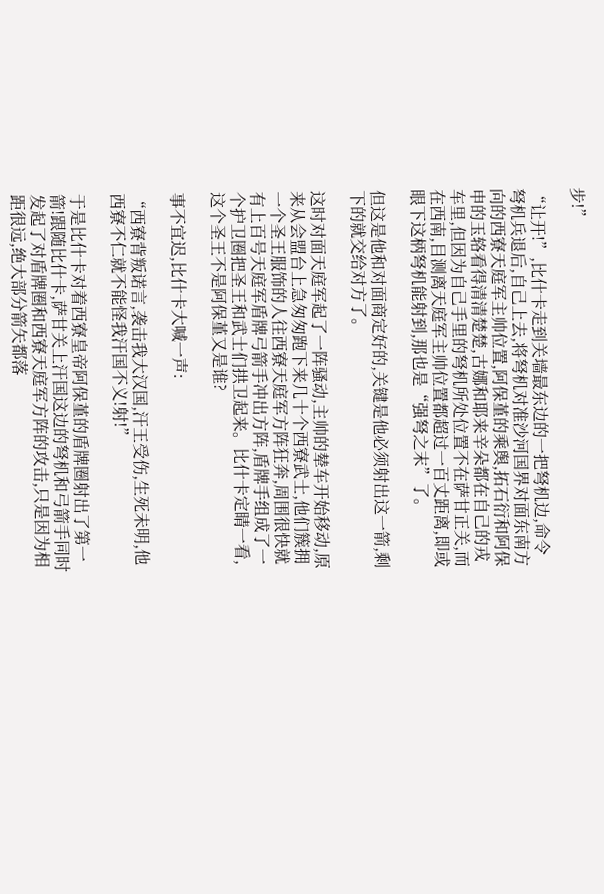步!”

“让开!”,比什卡走到关墙最东边的一把弩机边,命令弩机兵退后,自己上去,将弩机对准沙河国界对面东南方向的西寮天庭军主帅位置,阿保堇的乘舆,拓石衍和阿保申的玉辂看得清清楚楚,古娜和耶来辛朵都在自己的戎车里,但因为自己手里的弩机所处位置不在萨甘正关,而在西南,目测离天庭军主帅位置都超过一百丈距离,即或眼下这柄弩机能射到,那也是“强弩之末”了。

但这是他和对面商定好的,关键是他必须射出这一箭,剩下的就交给对方了。

这时对面天庭军起了一阵骚动,主帅的辇车开始移动,原来从会盟台上急匆匆跑下来几十个西寮武士,他们簇拥一个圣王服饰的人往西寮天庭军方阵狂奔,周围很快就有上百号天庭军盾牌弓箭手冲出方阵,盾牌手组成了一个护卫圈把圣王和武士们拱卫起来。比什卡定睛一看,这个圣王不是阿保堇又是谁?

事不宜迟,比什卡大喊一声:

“西寮背叛诺言,袭击我大汉国,汗王受伤,生死未明,他西寮不仁就不能怪我汗国不义!射!”

于是比什卡对着西寮皇帝阿保堇的盾牌圈射出了第一箭!跟随比什卡,萨甘关上汗国这边的弩机和弓箭手同时发起了对盾牌圈和西寮天庭军方阵的攻击,只是因为相距很远,绝大部分箭矢都落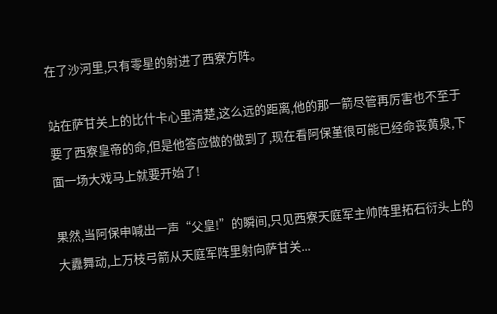在了沙河里,只有零星的射进了西寮方阵。

站在萨甘关上的比什卡心里清楚,这么远的距离,他的那一箭尽管再厉害也不至于要了西寮皇帝的命,但是他答应做的做到了,现在看阿保堇很可能已经命丧黄泉,下面一场大戏马上就要开始了!

果然,当阿保申喊出一声“父皇!”的瞬间,只见西寮天庭军主帅阵里拓石衍头上的大纛舞动,上万枝弓箭从天庭军阵里射向萨甘关...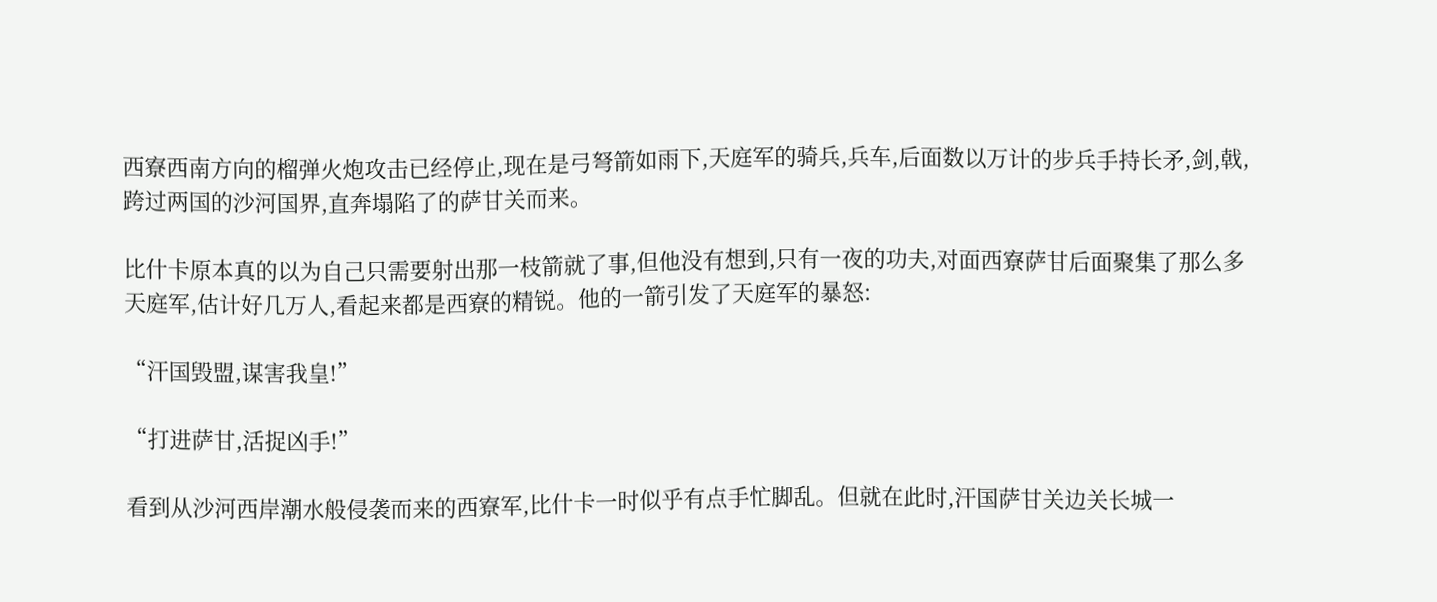西寮西南方向的榴弹火炮攻击已经停止,现在是弓弩箭如雨下,天庭军的骑兵,兵车,后面数以万计的步兵手持长矛,剑,戟,跨过两国的沙河国界,直奔塌陷了的萨甘关而来。

比什卡原本真的以为自己只需要射出那一枝箭就了事,但他没有想到,只有一夜的功夫,对面西寮萨甘后面聚集了那么多天庭军,估计好几万人,看起来都是西寮的精锐。他的一箭引发了天庭军的暴怒:

“汗国毁盟,谋害我皇!”

“打进萨甘,活捉凶手!”

看到从沙河西岸潮水般侵袭而来的西寮军,比什卡一时似乎有点手忙脚乱。但就在此时,汗国萨甘关边关长城一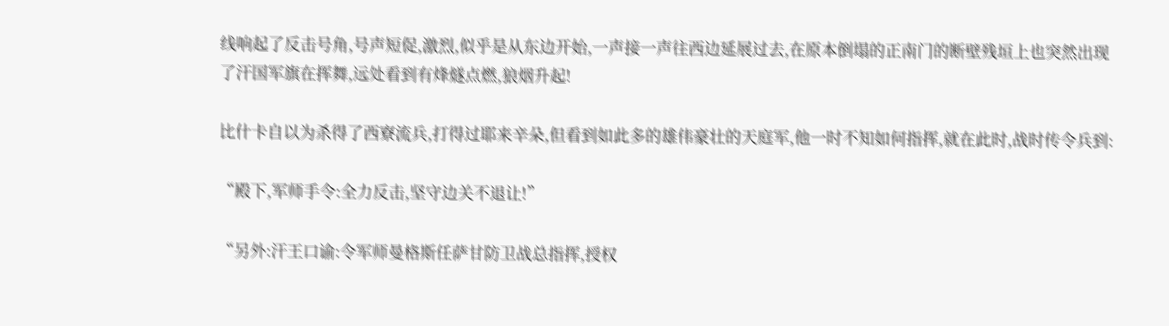线响起了反击号角,号声短促,激烈,似乎是从东边开始,一声接一声往西边延展过去,在原本倒塌的正南门的断壁残垣上也突然出现了汗国军旗在挥舞,远处看到有烽燧点燃,狼烟升起!

比什卡自以为杀得了西寮流兵,打得过耶来辛朵,但看到如此多的雄伟豪壮的天庭军,他一时不知如何指挥,就在此时,战时传令兵到:

“殿下,军师手令:全力反击,坚守边关不退让!”

“另外:汗王口谕:令军师曼格斯任萨甘防卫战总指挥,授权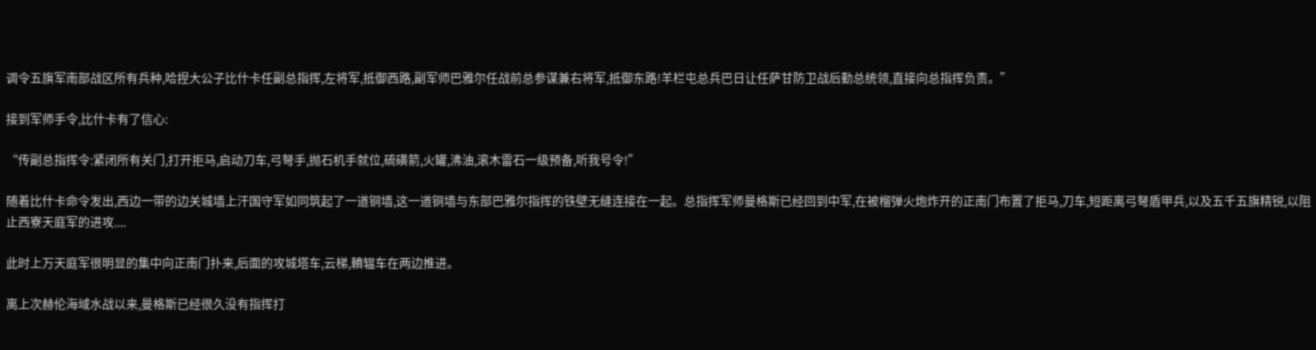调令五旗军南部战区所有兵种,哈捏大公子比什卡任副总指挥,左将军,抵御西路,副军师巴雅尔任战前总参谋兼右将军,抵御东路!羊栏屯总兵巴日让任萨甘防卫战后勤总统领,直接向总指挥负责。”

接到军师手令,比什卡有了信心:

“传副总指挥令:紧闭所有关门,打开拒马,启动刀车,弓弩手,抛石机手就位,硫磺箭,火罐,沸油,滚木雷石一级预备,听我号令!”

随着比什卡命令发出,西边一带的边关城墙上汗国守军如同筑起了一道铜墙,这一道铜墙与东部巴雅尔指挥的铁壁无缝连接在一起。总指挥军师曼格斯已经回到中军,在被榴弹火炮炸开的正南门布置了拒马,刀车,短距离弓弩盾甲兵,以及五千五旗精锐,以阻止西寮天庭军的进攻....

此时上万天庭军很明显的集中向正南门扑来,后面的攻城塔车,云梯,轒辒车在两边推进。

离上次赫伦海域水战以来,曼格斯已经很久没有指挥打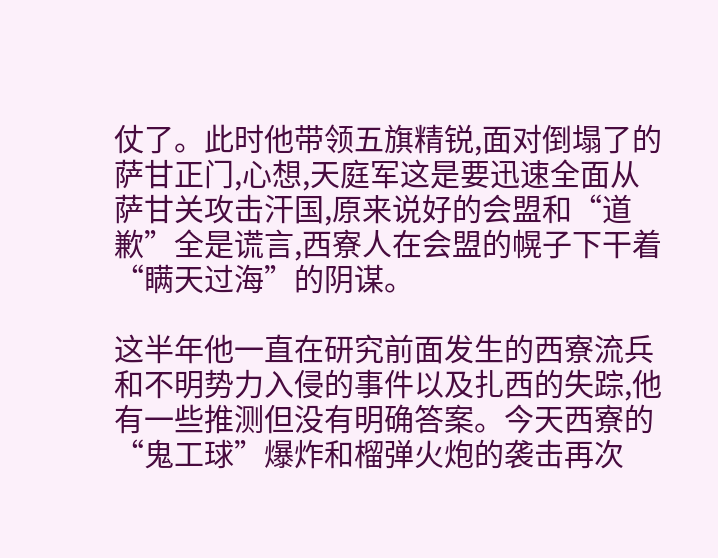仗了。此时他带领五旗精锐,面对倒塌了的萨甘正门,心想,天庭军这是要迅速全面从萨甘关攻击汗国,原来说好的会盟和“道歉”全是谎言,西寮人在会盟的幌子下干着“瞒天过海”的阴谋。

这半年他一直在研究前面发生的西寮流兵和不明势力入侵的事件以及扎西的失踪,他有一些推测但没有明确答案。今天西寮的“鬼工球”爆炸和榴弹火炮的袭击再次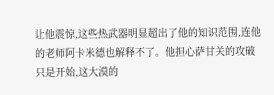让他震惊,这些热武器明显超出了他的知识范围,连他的老师阿卡米德也解释不了。他担心萨甘关的攻破只是开始,这大漠的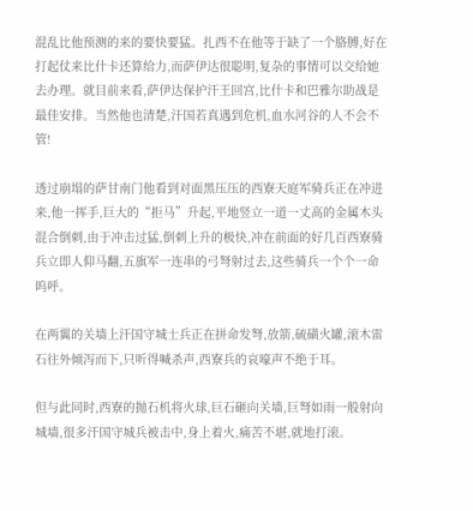混乱比他预测的来的要快要猛。扎西不在他等于缺了一个胳膊,好在打起仗来比什卡还算给力,而萨伊达很聪明,复杂的事情可以交给她去办理。就目前来看,萨伊达保护汗王回宫,比什卡和巴雅尔助战是最佳安排。当然他也清楚,汗国若真遇到危机,血水河谷的人不会不管!

透过崩塌的萨甘南门他看到对面黑压压的西寮天庭军骑兵正在冲进来,他一挥手,巨大的“拒马”升起,平地竖立一道一丈高的金属木头混合倒刺,由于冲击过猛,倒刺上升的极快,冲在前面的好几百西寮骑兵立即人仰马翻,五旗军一连串的弓弩射过去,这些骑兵一个个一命呜呼。

在两翼的关墙上汗国守城士兵正在拼命发弩,放箭,硫磺火罐,滚木雷石往外倾泻而下,只听得喊杀声,西寮兵的哀嚎声不绝于耳。

但与此同时,西寮的抛石机将火球,巨石砸向关墙,巨弩如雨一般射向城墙,很多汗国守城兵被击中,身上着火,痛苦不堪,就地打滚。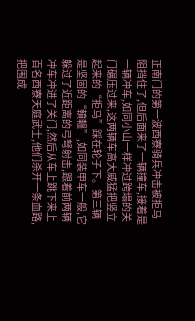正南门的第一波西寮骑兵冲击被拒马阻挡住了,但后面来了一辆撞车,接着是一辆冲车,如同小山一样冲过跨塌的关门碾压过来,这两辆车高大威猛把竖立起来的“拒马”踩在轮子下。第三辆是坚固的“轒轀”,如同装甲车一般,它躲过了近距离的弓弩射击,跟着前两辆冲车冲进了关门,然后从车上跳下来上百名西寮天庭武士,他们杀开一条血路,把围成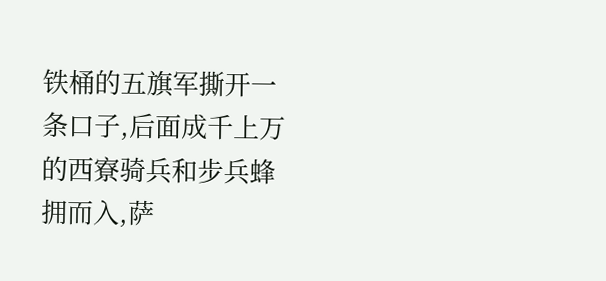铁桶的五旗军撕开一条口子,后面成千上万的西寮骑兵和步兵蜂拥而入,萨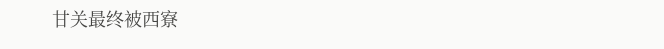甘关最终被西寮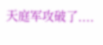天庭军攻破了....